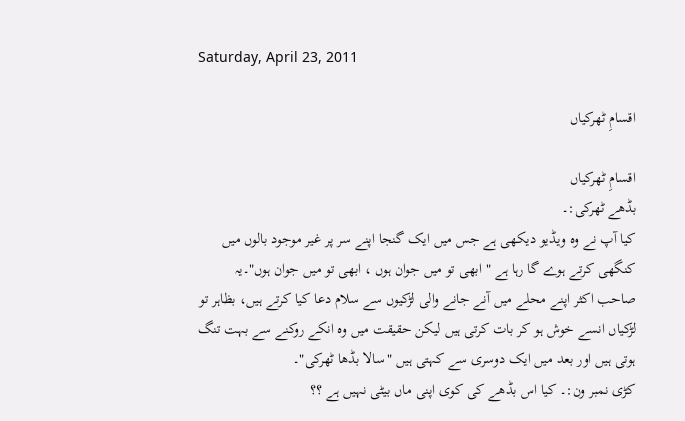Saturday, April 23, 2011

اقسامِ ٹھرکیاں

اقسامِ ٹھرکیاں
بڈھے ٹھرکی:۔
کیا آپ نے وہ ویڈیو دیکھی ہے جس میں ایک گنجا اپنے سر پر غیر موجود بالوں میں کنگھی کرتے ہوے گا رہا ہے " ابھی تو میں جوان ہوں ، ابھی تو میں جوان ہوں"۔یہ صاحب اکثر اپنے محلے میں آنے جانے والی لڑکیوں سے سلام دعا کیا کرتے ہیں، بظاہر تو لڑکیاں انسے خوش ہو کر بات کرتی ہیں لیکن حقیقت میں وہ انکے روکنے سے بہت تنگ ہوتی ہیں اور بعد میں ایک دوسری سے کہتی ہیں "سالا بڈھا ٹھرکی"۔
کڑی نمبر ون:۔ کیا اس بڈھے کی کوی اپنی ماں بیٹی نہیں ہے ؟؟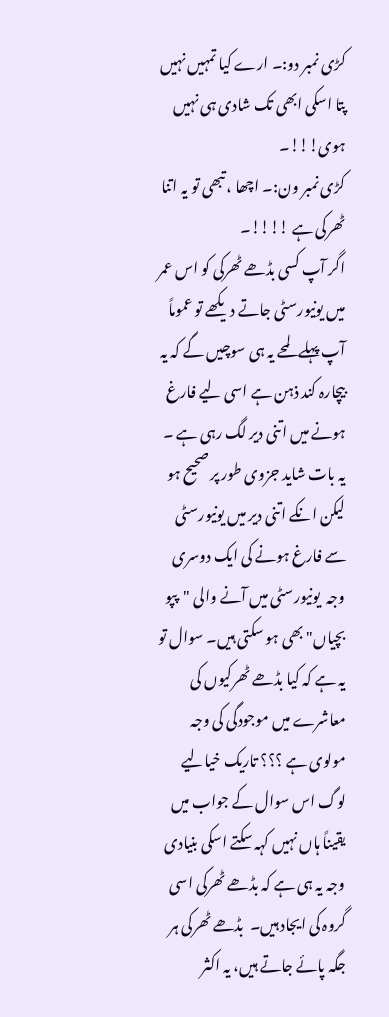کڑی نمبر دو:۔ ارے کیا تمہیں نہیں پتا اسکی ابھی تک شادی ہی نہیں ہوی!!!۔
کڑی نمبر ون:۔ اچھا ، تبھی تو یہ اتنا ٹھرکی ہے !!!!۔
اگر آپ کسی بڈھے ٹھرکی کو اس عمر میں یونیورسٹی جاتے دیکھے تو عموماً آپ پہلے لمحے یہ ہی سوچیں گے کہ یہ بیچارہ کند ذہن ہے اسی لیے فارغ ہونے میں اتنی دیر لگ رہی ہے ۔ یہ بات شاید جزوی طور پر صحیح ہو لیکن انکے اتنی دیر میں یونیورسٹی سے فارغ ہونے کی ایک دوسری وجہ  یونیورسٹی میں آنے والی "پپو بچیاں" بھی ہو سکتی ہیں۔ سوال تو یہ ہے کہ کیا بڈھے ٹھرکیوں کی معاشرے میں موجودگی کی وجہ مولوی ہے ؟؟؟ تاریک خیالیے لوگ اس سوال کے جواب میں یقیناً ہاں نہیں کہہ سکتے اسکی بنیادی وجہ یہ ہی ہے کہ بڈھے ٹھرکی اسی گروہ کی ایجاد ہیں۔  بڈھے ٹھرکی ہر جگہ پائے جاتے ہیں، یہ اکثر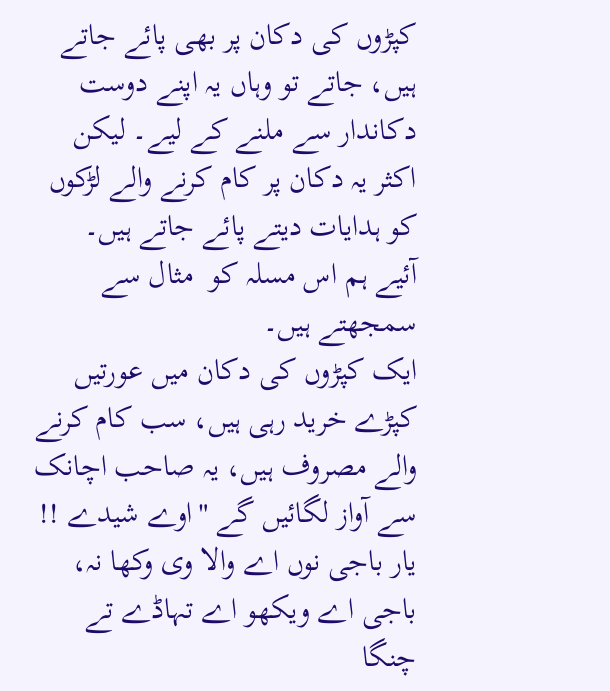کپڑوں کی دکان پر بھی پائے جاتے ہیں، جاتے تو وہاں یہ اپنے دوست دکاندار سے ملنے کے لیے۔ لیکن اکثر یہ دکان پر کام کرنے والے لڑکوں کو ہدایات دیتے پائے جاتے ہیں۔
آئیے ہم اس مسلہ کو  مثال سے سمجھتے ہیں۔
ایک کپڑوں کی دکان میں عورتیں کپڑے خرید رہی ہیں، سب کام کرنے والے مصروف ہیں، یہ صاحب اچانک سے آواز لگائیں گے "اوے شیدے !! یار باجی نوں اے والا وی وکھا نہ، باجی اے ویکھو اے تہاڈے تے چنگا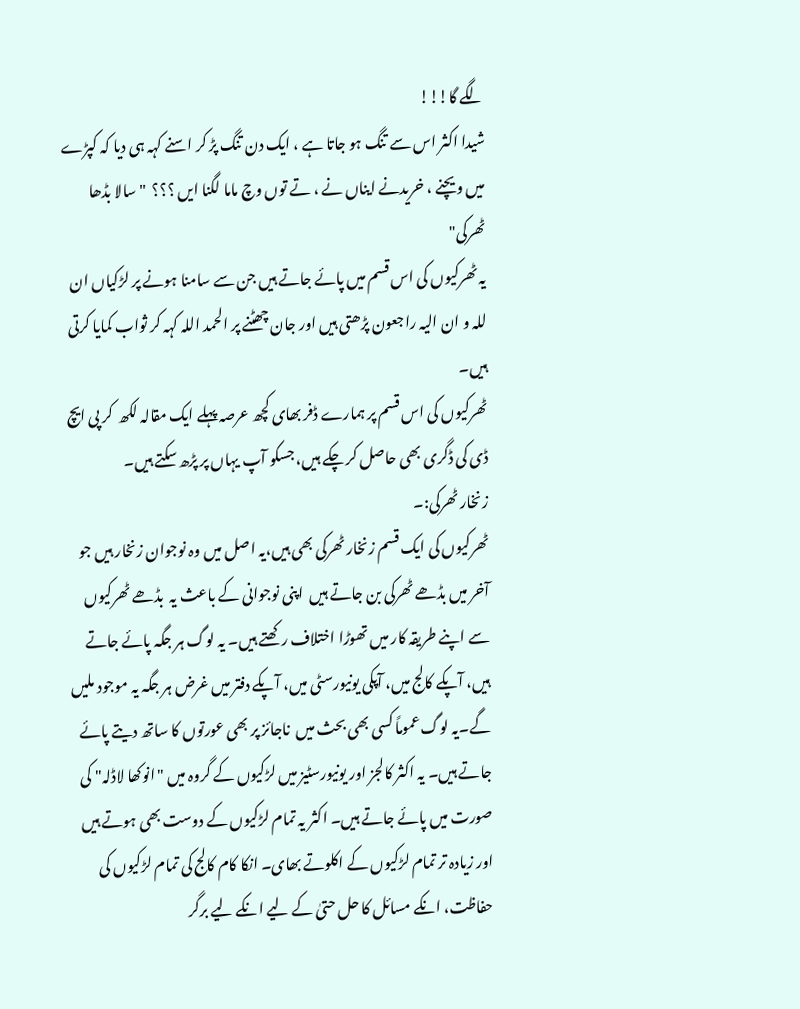لگے گا!!!
شیدا اکثر اس سے تنگ ہو جاتا ہے ، ایک دن تنگ پڑ کر اسنے کہہ ہی دیا کہ کپڑے میں ویچنے ، خریدنے ایناں نے ، تے توں وچ ماما لگنا ایں ؟؟؟  "سالا بڈھا ٹھرکی"
یہ ٹھرکیوں کی اس قسم میں پائے جاتے ہیں جن سے سامنا ہونے پر لڑکیاں ان للہ و ان الیہ راجعون پڑھتی ہیں اور جان چھٹنے پر الحمد اللہ کہہ کر ثواب کمایا کرتی ہیں۔
ٹھرکیوں کی اس قسم پر ہمارے ڈفر بھای کچھ عرصہ پہلے ایک مقالہ لکھ  کر پی ایچ ڈی کی ڈگری بھی حاصل کر چکے ہیں، جسکو آپ یہاں پر پڑھ سکتے ہیں۔
زنخار ٹھرکی:۔
ٹھرکیوں کی ایک قسم زنخار ٹھرکی بھی ہیں،یہ اصل میں وہ نوجوان زنخار ہیں جو آخر میں بڈھے ٹھرکی بن جاتے ہیں  اپنی نوجوانی کے باعث یہ  بڈھے ٹھرکیوں سے اپنے طریقہ کار میں تھوڑا اختلاف رکھتے ہیں۔ یہ لوگ ہر جگہ پائے جاتے ہیں، آپکے کالج میں، آپکی یونیورسٹی میں، آپکے دفتر میں غرض ہر جگہ یہ موجود ملیں گے۔یہ لوگ عموماً کسی بھی بحث میں  ناجائز پر بھی عورتوں کا ساتھ دیتے پائے جاتے ہیں۔ یہ اکثر کالجز اور یونیورسٹیز میں لڑکیوں کے گروہ میں "انوکھا لاڈلہ" کی صورت میں پائے جاتے ہیں۔ اکثر یہ تمام لڑکیوں کے دوست بھی ہوتے ہیں اور زیادہ تر تمام لڑکیوں کے اکلوتے بھای۔ انکا کام کالج کی تمام لڑکیوں کی حفاظت، انکے مسائل کا حل حتیٰ کے لیے انکے لیے برگر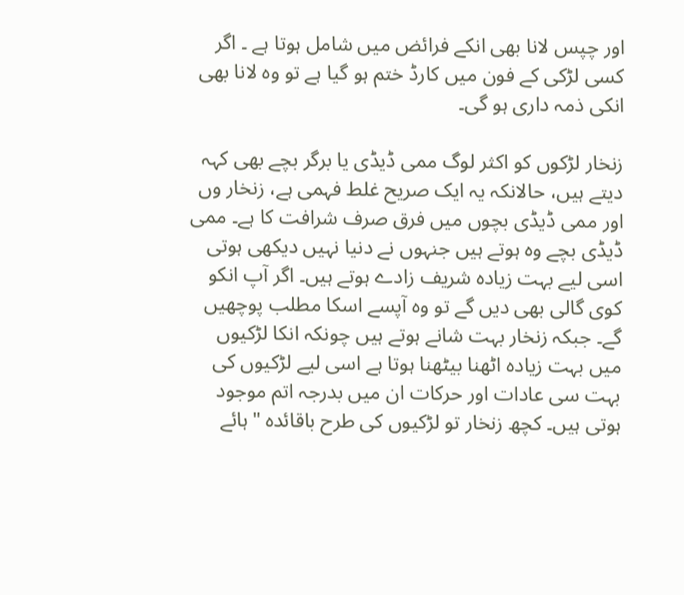اور چپس لانا بھی انکے فرائض میں شامل ہوتا ہے ۔ اگر کسی لڑکی کے فون میں کارڈ ختم ہو گیا ہے تو وہ لانا بھی انکی ذمہ داری ہو گی۔

زنخار لڑکوں کو اکثر لوگ ممی ڈیڈی یا برگر بچے بھی کہہ دیتے ہیں، حالانکہ یہ ایک صریح غلط فہمی ہے، زنخار وں اور ممی ڈیڈی بچوں میں فرق صرف شرافت کا ہے۔ ممی ڈیڈی بچے وہ ہوتے ہیں جنہوں نے دنیا نہیں دیکھی ہوتی اسی لیے بہت زیادہ شریف زادے ہوتے ہیں۔ اگر آپ انکو کوی گالی بھی دیں گے تو وہ آپسے اسکا مطلب پوچھیں گے۔ جبکہ زنخار بہت شانے ہوتے ہیں چونکہ انکا لڑکیوں میں بہت زیادہ اٹھنا بیٹھنا ہوتا ہے اسی لیے لڑکیوں کی بہت سی عادات اور حرکات ان میں بدرجہ اتم موجود ہوتی ہیں۔ کچھ زنخار تو لڑکیوں کی طرح باقائدہ "ہائے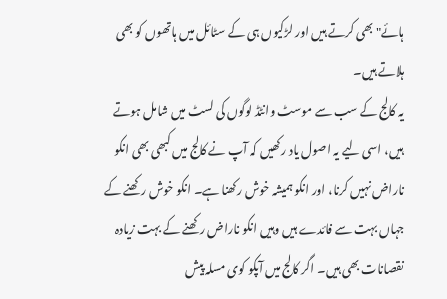ہائے" بھی کرتے ہیں اور لڑکیوں ہی کے سٹائل میں ہاتھوں کو بھی ہلاتے ہیں۔
یہ کالج کے سب سے موسٹ وانٹڈ لوگوں کی لسٹ میں شامل ہوتے ہیں، اسی لیے یہ اصول یاد رکھیں کہ آپ نے کالج میں کبھی بھی انکو ناراض نہیں کرنا، اور انکو ہمیشہ خوش رکھنا ہے۔ انکو خوش رکھنے کے جہاں بہت سے فائدے ہیں وہیں انکو ناراض رکھنے کے بہت زیادہ نقصانات بھی ہیں۔ اگر کالج میں آپکو کوی مسلہ پیش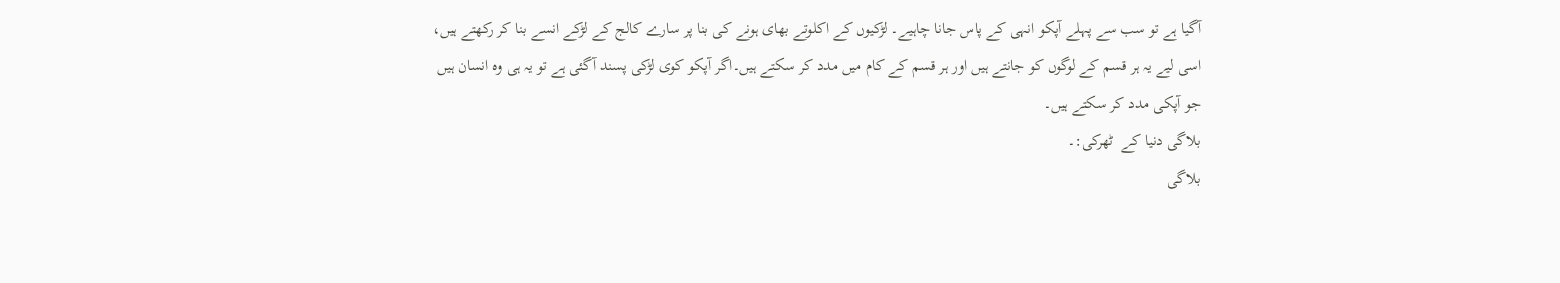آگیا ہے تو سب سے پہلے آپکو انہی کے پاس جانا چاہیے۔ لڑکیوں کے اکلوتے بھای ہونے کی بنا پر سارے کالج کے لڑکے انسے بنا کر رکھتے ہیں، اسی لیے یہ ہر قسم کے لوگوں کو جانتے ہیں اور ہر قسم کے کام میں مدد کر سکتے ہیں۔اگر آپکو کوی لڑکی پسند آگئی ہے تو یہ ہی وہ انسان ہیں جو آپکی مدد کر سکتے ہیں۔
بلاگی دنیا کے  ٹھرکی:۔
بلاگی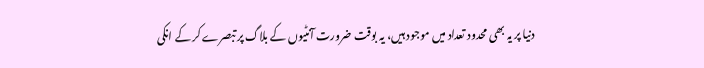دنیا پر یہ بھی محدود تعداد میں موجود ہیں، یہ بوقت ضرورت آنٹیوں کے بلاگ پر تبصرے کر کے انکی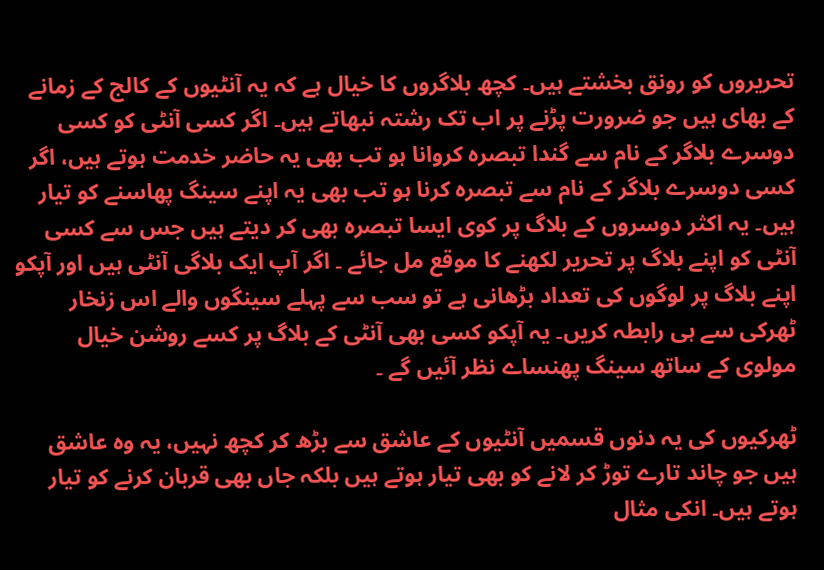تحریروں کو رونق بخشتے ہیں۔ کچھ بلاگروں کا خیال ہے کہ یہ آنٹیوں کے کالج کے زمانے کے بھای ہیں جو ضرورت پڑنے پر اب تک رشتہ نبھاتے ہیں۔ اگر کسی آنٹی کو کسی دوسرے بلاگر کے نام سے گندا تبصرہ کروانا ہو تب بھی یہ حاضر خدمت ہوتے ہیں، اگر کسی دوسرے بلاگر کے نام سے تبصرہ کرنا ہو تب بھی یہ اپنے سینگ پھاسنے کو تیار ہیں۔ یہ اکثر دوسروں کے بلاگ پر کوی ایسا تبصرہ بھی کر دیتے ہیں جس سے کسی آنٹی کو اپنے بلاگ پر تحریر لکھنے کا موقع مل جائے ۔ اگر آپ ایک بلاگی آنٹی ہیں اور آپکو اپنے بلاگ پر لوگوں کی تعداد بڑھانی ہے تو سب سے پہلے سینگوں والے اس زنخار ٹھرکی سے ہی رابطہ کریں۔ یہ آپکو کسی بھی آنٹی کے بلاگ پر کسے روشن خیال مولوی کے ساتھ سینگ پھنساے نظر آئیں گے ۔

ٹھرکیوں کی یہ دنوں قسمیں آنٹیوں کے عاشق سے بڑھ کر کچھ نہیں، یہ وہ عاشق ہیں جو چاند تارے توڑ کر لانے کو بھی تیار ہوتے ہیں بلکہ جاں بھی قربان کرنے کو تیار ہوتے ہیں۔ انکی مثال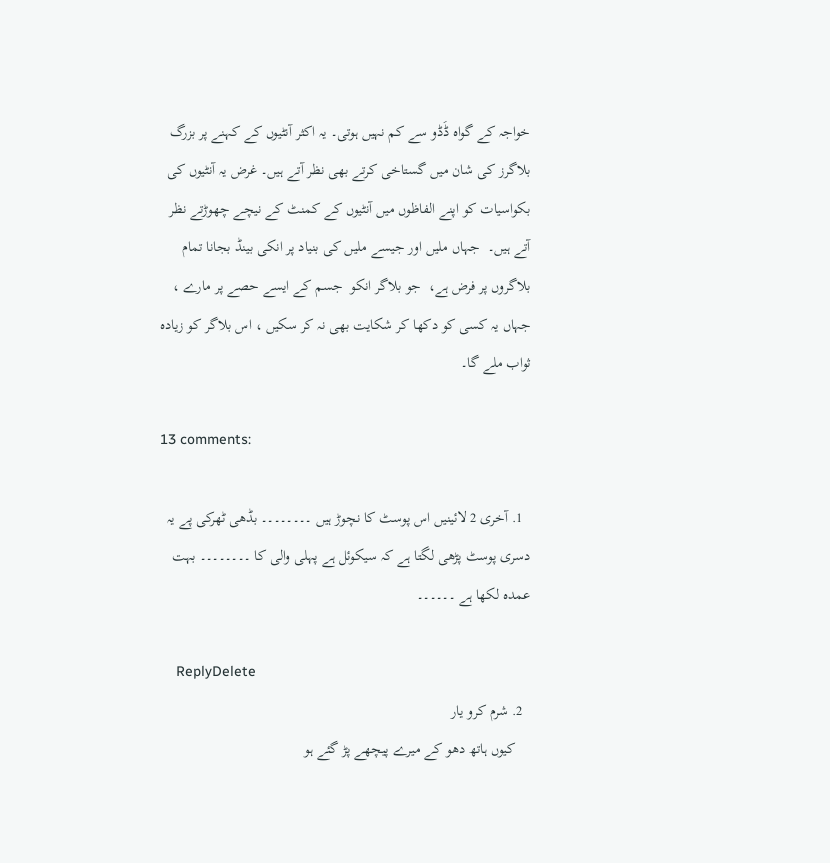خواجہ کے گواہ ڈَڈو سے کم نہیں ہوتی۔ یہ اکثر آنٹیوں کے کہنے پر بزرگ بلاگرز کی شان میں گستاخی کرتے بھی نظر آتے ہیں۔ غرض یہ آنٹیوں کی بکواسیات کو اپنے الفاظوں میں آنٹیوں کے کمنٹ کے نیچے چھوڑتے نظر آتے ہیں۔  جہاں ملیں اور جیسے ملیں کی بنیاد پر انکی بینڈ بجانا تمام بلاگروں پر فرض ہے،  جو بلاگر انکو  جسم کے ایسے حصے پر مارے ، جہاں یہ کسی کو دکھا کر شکایت بھی نہ کر سکیں ، اس بلاگر کو زیادہ ثواب ملے گا۔

13 comments:

  1. آخری 2 لائینیں اس پوسٹ کا نچوڑ ہیں ۔۔۔۔۔۔۔۔ بڈھی ٹھرکی پے یہ دسری پوسٹ پڑھی لگتا ہے کہ سیکوئل ہے پہلی والی کا ۔۔۔۔۔۔۔۔ بہت عمدہ لکھا ہے ۔۔۔۔۔۔

    ReplyDelete
  2. شرم کرو یار
    کیوں ہاتھ دھو کے میرے پیچھے پڑ گئے ہو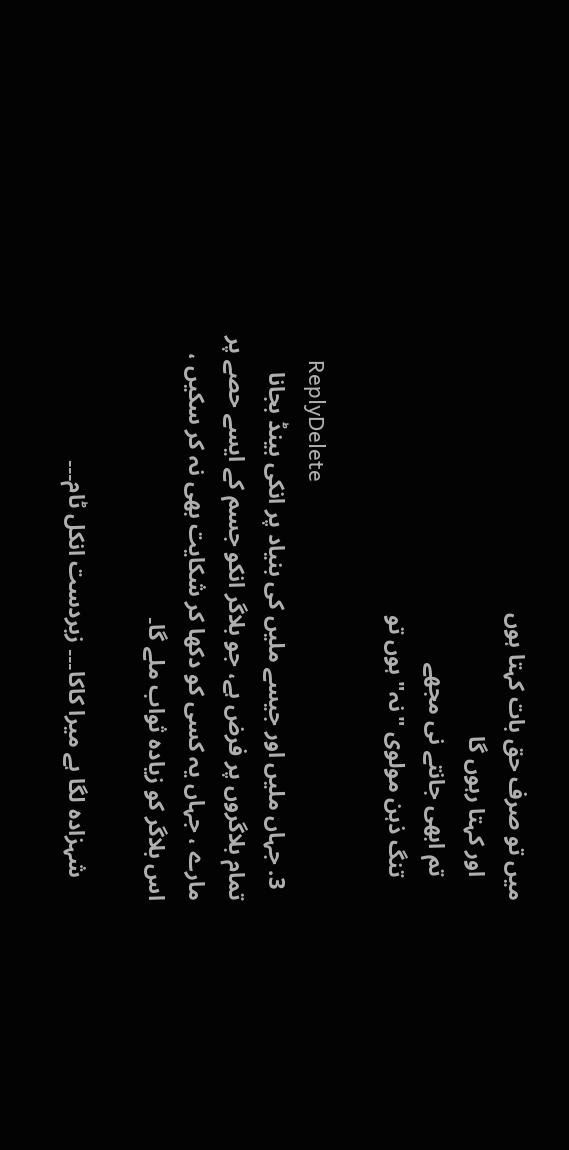میں تو صرف حق بات کہتا ہوں
    اور کہتا رہوں گا
    تم ابھی جانتے نی مجھے
    تنگ ذہن مولوی "نہ" ہوں تو

    ReplyDelete
  3. جہاں ملیں اور جیسے ملیں کی بنیاد پر انکی بینڈ بجانا تمام بلاگروں پر فرض ہے، جو بلاگر انکو جسم کے ایسے حصے پر مارے ، جہاں یہ کسی کو دکھا کر شکایت بھی نہ کر سکیں ، اس بلاگر کو زیادہ ثواب ملے گا۔

    شہزادہ لگا ہے میرا کاکا۔۔۔ زبردست انکل ٹام۔۔۔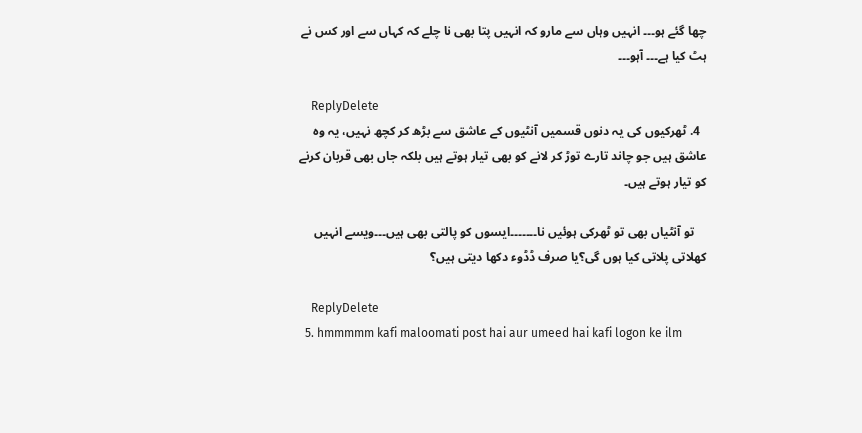چھا گئے ہو۔۔۔ انہیں وہاں سے مارو کہ انہیں پتا بھی نا چلے کہ کہاں سے اور کس نے ہٹ کیا ہے۔۔۔ آہو۔۔۔

    ReplyDelete
  4. ٹھرکیوں کی یہ دنوں قسمیں آنٹیوں کے عاشق سے بڑھ کر کچھ نہیں، یہ وہ عاشق ہیں جو چاند تارے توڑ کر لانے کو بھی تیار ہوتے ہیں بلکہ جاں بھی قربان کرنے کو تیار ہوتے ہیں۔

    تو آنٹیاں بھی تو ٹھرکی ہوئیں نا۔۔۔۔۔۔۔ایسوں کو پالتی بھی ہیں۔۔۔ویسے انہیں کھلاتی پلاتی کیا ہوں گی؟یا صرف ڈڈوء دکھا دیتی ہیں؟

    ReplyDelete
  5. hmmmmm kafi maloomati post hai aur umeed hai kafi logon ke ilm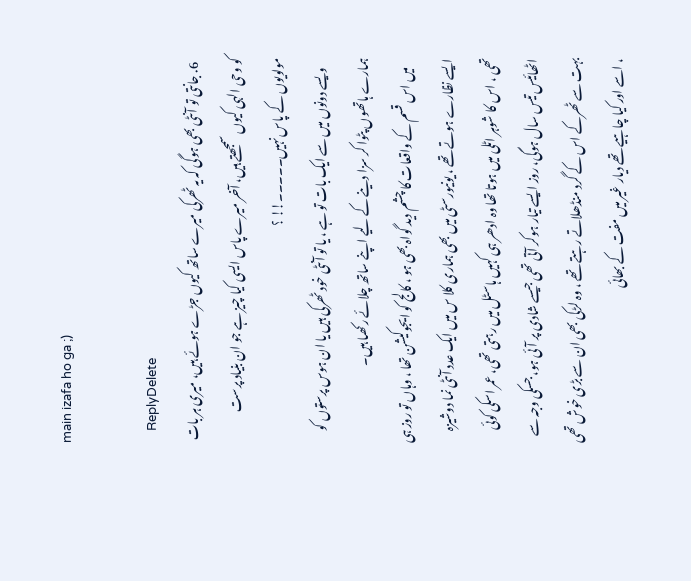main izafa ho ga ;)

    ReplyDelete
  6. جانتی تو آنٹی بھی ہوگی کہ یہ ٹھرکی میرے ساتھ کیوں جڑے ہوئے ہیں، میری ہر بات کو وحی الہی کیوں سمجھتے ہیں، آخر میرے پاس ایسی کیا چیز ہے جو ان بنیاد پرست مولویوں کے پاس نہیں۔۔۔۔۔!! ؟
    ویسے دونوں میں سے ایک بات تو ہے ، یا تو آنٹی خود ٹھرکی ہیں یا ان ہوس پرستوں کو ہمارے ہاتھوں پٹوا کر سزا دینے کے لیے اپنے ساتھ چلائے رکھںا ہیں۔
    میں اس قسم کے واقعات کا چشم دید گواہ بھی ہو ، کالج کو ایجوکیشن تھا ، وہاں تو روز ہی ایسے نظارے ہوتے تھے ، یونیورسٹی میں بھی ہماری کلا س میں ایک عدد آنٹی نما دوشیزہ تھی ، اس کا شوہر اٹلی میں ہوتا تھا وہ ادھر ہی کہیں ہاسٹل میں رہتی تھی، عمر اسکی کوئی اٹھائیس تیس سال ہوگی، روز ایسے تیار ہوکر آتی تھی جیسے شادی پر آئی ہو، جسکی وجہ سے بہت سے ٹھرکے اس کے گرد منڈھلاتے رہتے تھے ، وہ لڑکی بھی ان سے بڑی خوش تھی ، اسے اور کیا چاہیے تھے دیار غیر میں مفت کے بھائی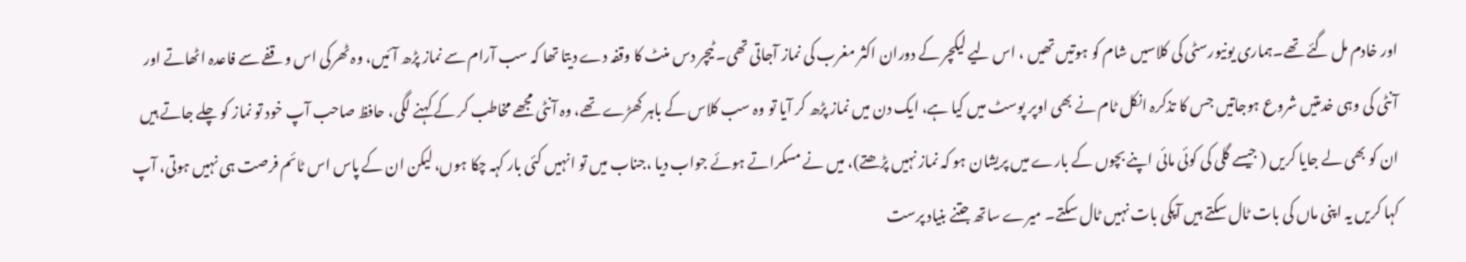اور خادم مل گئے تھے۔ہماری یونیورسٹی کی کلاسیں شام کو ہوتیں تھیں ، اس لیے لیکچر کے دوران اکثر مغرب کی نماز آجاتی تھی۔ ٹیچر دس منٹ کا وقفہ دے دیتا تھا کہ سب آرام سے نماز پڑھ آئیں، وہ ٹھرکی اس وقفے سے فاعدہ اٹھاتے اور آنٹی کی وہی خدمتیں شروع ہوجاتیں جس کا تذکرہ انکل ٹام نے بھی اوپر پوسٹ میں کیا ہے، ایک دن میں نماز پڑھ کر آیا تو وہ سب کلاس کے باہر کھڑے تھے، وہ آنٹی مجھے مخاطب کر کے کہنے لگی، حافظ صاحب آپ خود تو نماز کو چلے جاتے ہیں ان کو بھی لے جایا کریں ( جیسے گلی کی کوئی مائی اپنے بچوں کے بارے میں پریشان ہو کہ نماز نہیں پڑھتے)، میں نے مسکراتے ہوئے جواب دیا ،جناب میں تو انہیں کئی بار کہہ چکا ہوں، لیکن ان کے پاس اس ٹائم فرصت ہی نہیں ہوتی، آپ کہا کریں یہ اپنی ماں کی بات ٹال سکتے ہیں آپکی بات نہیں ٹال سکتے۔ میرے ساتھ جتنے بنیاد پرست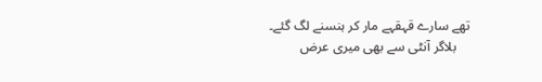تھے سارے قہقہے مار کر ہنسنے لگ گئے۔
    بلاگر آنٹی سے بھی میری عرض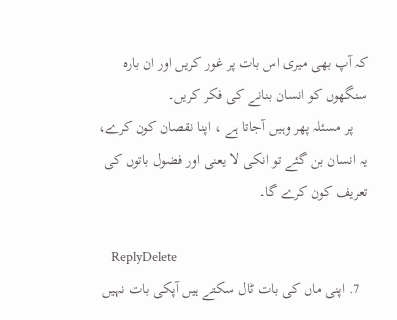کہ آپ بھی میری اس بات پر غور کریں اور ان بارہ سنگھوں کو انسان بنانے کی فکر کریں۔
    پر مسئلہ پھر وہیں آجاتا ہے ، اپنا نقصان کون کرے، یہ انسان بن گئے تو انکی لا یعنی اور فضول باتوں کی تعریف کون کرے گا۔

    ReplyDelete
  7. اپنی ماں کی بات ٹال سکتے ہیں آپکی بات نہیں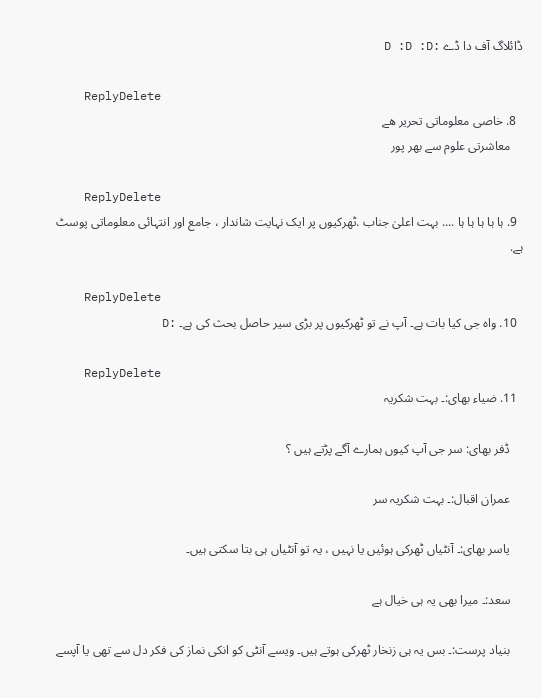ڈائلاگ آف دا ڈے :D :D :D

    ReplyDelete
  8. خاصی معلوماتی تحریر هے
    معاشرتی علوم سے بھر پور

    ReplyDelete
  9. ہا ہا ہا ہا ہا .... بہت اعلیٰ جناب .ٹھرکیوں پر ایک نہایت شاندار ، جامع اور انتہائی معلوماتی پوسٹ ہے.

    ReplyDelete
  10. واہ جی کیا بات ہے۔ آپ نے تو ٹھرکیوں پر بڑی سیر حاصل بحث کی ہے۔ :D

    ReplyDelete
  11. ضیاء بھای:۔ بہت شکریہ

    ڈفر بھای: سر جی آپ کیوں ہمارے آگے پڑتے ہیں ؟

    عمران اقبال:۔ بہت شکریہ سر

    یاسر بھای:۔ آنٹیاں ٹھرکی ہوئیں یا نہیں ، یہ تو آنٹیاں ہی بتا سکتی ہیں۔

    سعد:۔ میرا بھی یہ ہی خیال ہے

    بنیاد پرست:۔ بس یہ ہی زنخار ٹھرکی ہوتے ہیں۔ ویسے آنٹی کو انکی نماز کی فکر دل سے تھی یا آپسے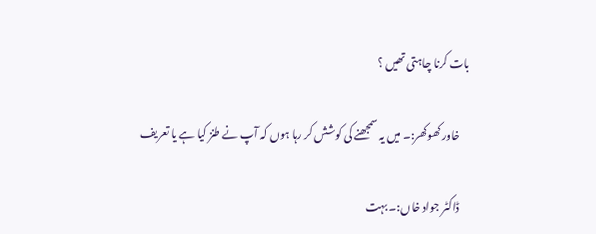بات کرنا چاہتی تھیں ؟

    خاور کھوکھر:۔ میں یہ سمجھنے کی کوشش کر رہا ہوں کہ آپ نے طنز کیا ہے یا تعریف

    ڈاکٹر جواد خاں:۔ بہت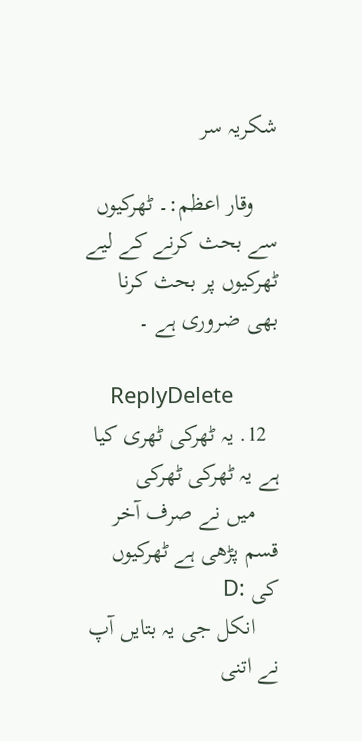شکریہ سر

    وقار اعظم:۔ ٹھرکیوں سے بحث کرنے کے لیے ٹھرکیوں پر بحث کرنا بھی ضروری ہے ۔

    ReplyDelete
  12. یہ ٹھرکی ٹھری کیا ہے یہ ٹھرکی ٹھرکی
    میں نے صرف آخر قسم پڑھی ہے ٹھرکیوں کی :D
    انکل جی یہ بتایں آپ نے اتنی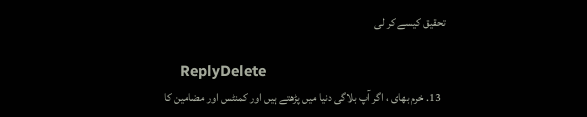تحقیق کیسے کر لی

    ReplyDelete
  13. خرم بھای ، اگر آپ بلاگی دنیا میں پڑھتے ہیں اور کمنٹس اور مضامین کا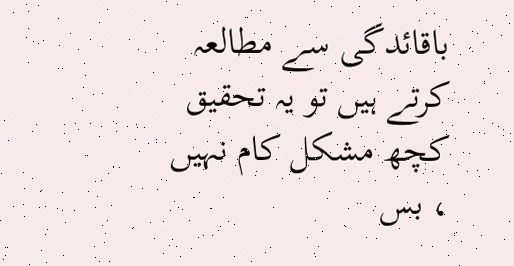باقائدگی سے مطالعہ کرتے ہیں تو یہ تحقیق کچھ مشکل کام نہیں ، بس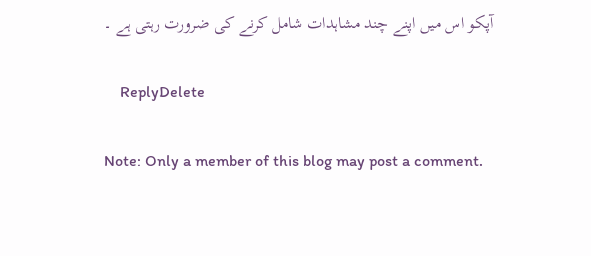آپکو اس میں اپنے چند مشاہدات شامل کرنے کی ضرورت رہتی ہے ۔

    ReplyDelete

Note: Only a member of this blog may post a comment.